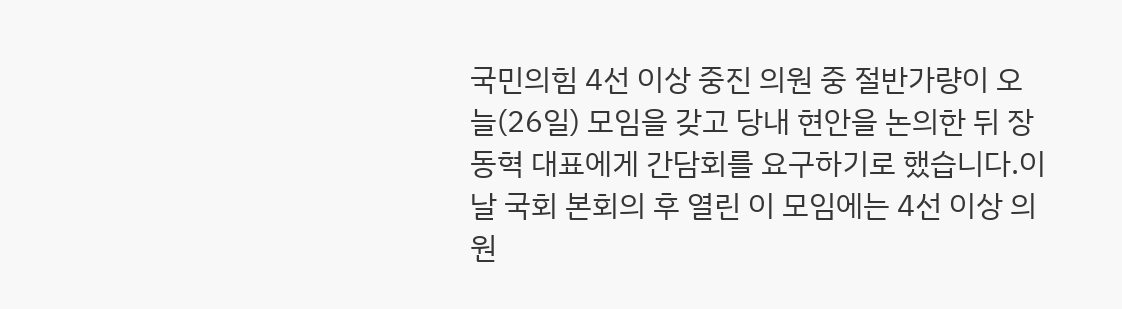국민의힘 4선 이상 중진 의원 중 절반가량이 오늘(26일) 모임을 갖고 당내 현안을 논의한 뒤 장동혁 대표에게 간담회를 요구하기로 했습니다.이날 국회 본회의 후 열린 이 모임에는 4선 이상 의원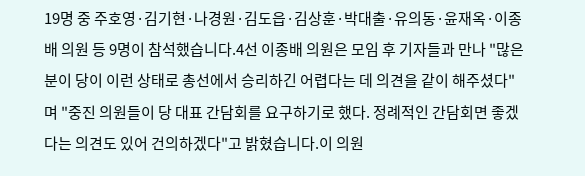19명 중 주호영·김기현·나경원·김도읍·김상훈·박대출·유의동·윤재옥·이종배 의원 등 9명이 참석했습니다.4선 이종배 의원은 모임 후 기자들과 만나 "많은 분이 당이 이런 상태로 총선에서 승리하긴 어렵다는 데 의견을 같이 해주셨다"며 "중진 의원들이 당 대표 간담회를 요구하기로 했다. 정례적인 간담회면 좋겠다는 의견도 있어 건의하겠다"고 밝혔습니다.이 의원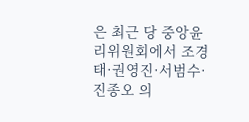은 최근 당 중앙윤리위원회에서 조경태·권영진·서범수·진종오 의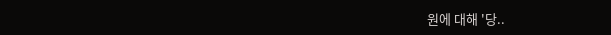원에 대해 '당..